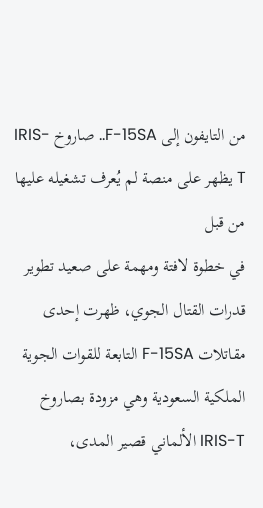من التايفون إلى F-15SA.. صاروخ IRIS-T يظهر على منصة لم يُعرف تشغيله عليها من قبل
في خطوة لافتة ومهمة على صعيد تطوير قدرات القتال الجوي، ظهرت إحدى مقاتلات F-15SA التابعة للقوات الجوية الملكية السعودية وهي مزودة بصاروخ IRIS-T الألماني قصير المدى،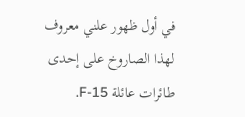في أول ظهور علني معروف لهذا الصاروخ على إحدى طائرات عائلة F-15.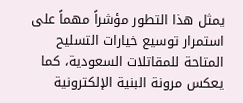يمثل هذا التطور مؤشراً مهماً على استمرار توسيع خيارات التسليح المتاحة للمقاتلات السعودية، كما يعكس مرونة البنية الإلكترونية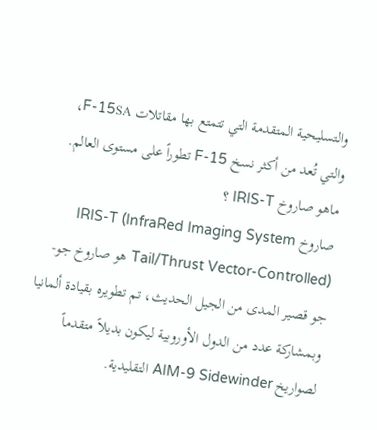والتسليحية المتقدمة التي تتمتع بها مقاتلات F-15SA، والتي تُعد من أكثر نسخ F-15 تطوراً على مستوى العالم.
ماهو صاروخ IRIS-T ؟
صاروخ IRIS-T (InfraRed Imaging System Tail/Thrust Vector-Controlled) هو صاروخ جو-جو قصير المدى من الجيل الحديث، تم تطويره بقيادة ألمانيا وبمشاركة عدد من الدول الأوروبية ليكون بديلاً متقدماً لصواريخ AIM-9 Sidewinder التقليدية.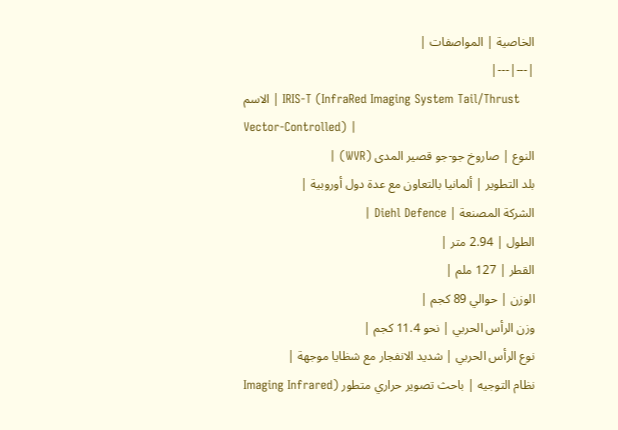الخاصية | المواصفات |
|---|---|
الاسم | IRIS-T (InfraRed Imaging System Tail/Thrust Vector-Controlled) |
النوع | صاروخ جو-جو قصير المدى (WVR) |
بلد التطوير | ألمانيا بالتعاون مع عدة دول أوروبية |
الشركة المصنعة | Diehl Defence |
الطول | 2.94 متر |
القطر | 127 ملم |
الوزن | حوالي 89 كجم |
وزن الرأس الحربي | نحو 11.4 كجم |
نوع الرأس الحربي | شديد الانفجار مع شظايا موجهة |
نظام التوجيه | باحث تصوير حراري متطور (Imaging Infrared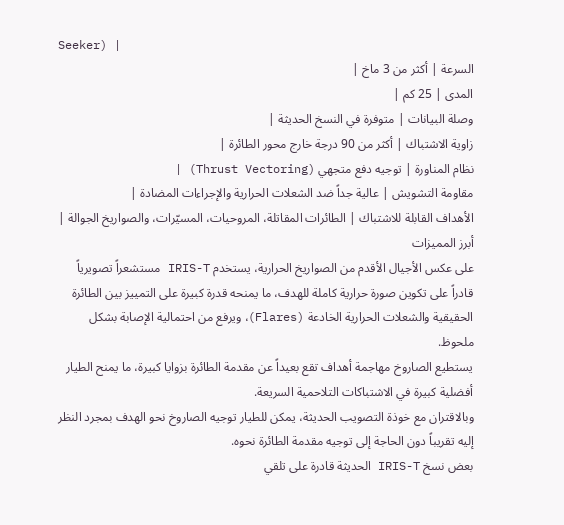Seeker) |
السرعة | أكثر من 3 ماخ |
المدى | 25 كم |
وصلة البيانات | متوفرة في النسخ الحديثة |
زاوية الاشتباك | أكثر من 90 درجة خارج محور الطائرة |
نظام المناورة | توجيه دفع متجهي (Thrust Vectoring) |
مقاومة التشويش | عالية جداً ضد الشعلات الحرارية والإجراءات المضادة |
الأهداف القابلة للاشتباك | الطائرات المقاتلة، المروحيات، المسيّرات، والصواريخ الجوالة |
أبرز المميزات
على عكس الأجيال الأقدم من الصواريخ الحرارية، يستخدم IRIS-T مستشعراً تصويرياً قادراً على تكوين صورة حرارية كاملة للهدف، ما يمنحه قدرة كبيرة على التمييز بين الطائرة الحقيقية والشعلات الحرارية الخادعة (Flares)، ويرفع من احتمالية الإصابة بشكل ملحوظ.
يستطيع الصاروخ مهاجمة أهداف تقع بعيداً عن مقدمة الطائرة بزوايا كبيرة، ما يمنح الطيار أفضلية كبيرة في الاشتباكات التلاحمية السريعة.
وبالاقتران مع خوذة التصويب الحديثة، يمكن للطيار توجيه الصاروخ نحو الهدف بمجرد النظر إليه تقريباً دون الحاجة إلى توجيه مقدمة الطائرة نحوه.
بعض نسخ IRIS-T الحديثة قادرة على تلقي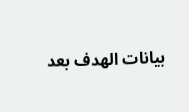بيانات الهدف بعد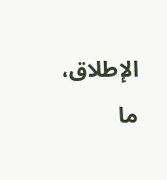الإطلاق، ما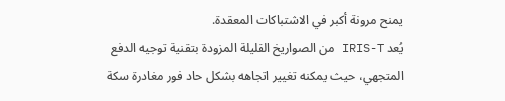يمنح مرونة أكبر في الاشتباكات المعقدة.
يُعد IRIS-T من الصواريخ القليلة المزودة بتقنية توجيه الدفع المتجهي، حيث يمكنه تغيير اتجاهه بشكل حاد فور مغادرة سكة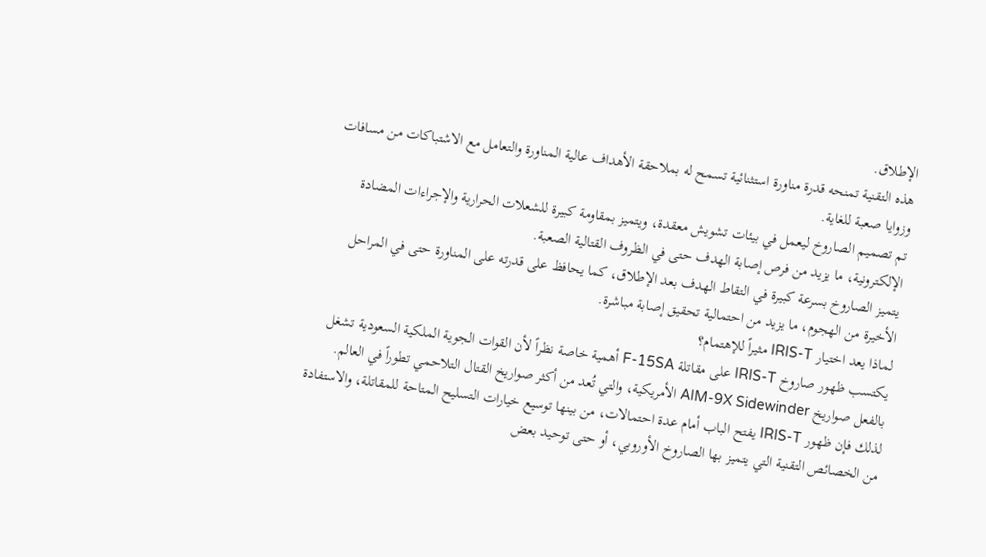الإطلاق.
هذه التقنية تمنحه قدرة مناورة استثنائية تسمح له بملاحقة الأهداف عالية المناورة والتعامل مع الاشتباكات من مسافات وزوايا صعبة للغاية.
تم تصميم الصاروخ ليعمل في بيئات تشويش معقدة، ويتميز بمقاومة كبيرة للشعلات الحرارية والإجراءات المضادة الإلكترونية، ما يزيد من فرص إصابة الهدف حتى في الظروف القتالية الصعبة.
يتميز الصاروخ بسرعة كبيرة في التقاط الهدف بعد الإطلاق، كما يحافظ على قدرته على المناورة حتى في المراحل الأخيرة من الهجوم، ما يزيد من احتمالية تحقيق إصابة مباشرة.
لماذا يعد اختيار IRIS-T مثيراً للإهتمام؟
يكتسب ظهور صاروخ IRIS-T على مقاتلة F-15SA أهمية خاصة نظراً لأن القوات الجوية الملكية السعودية تشغل بالفعل صواريخ AIM-9X Sidewinder الأمريكية، والتي تُعد من أكثر صواريخ القتال التلاحمي تطوراً في العالم.
لذلك فإن ظهور IRIS-T يفتح الباب أمام عدة احتمالات، من بينها توسيع خيارات التسليح المتاحة للمقاتلة، والاستفادة من الخصائص التقنية التي يتميز بها الصاروخ الأوروبي، أو حتى توحيد بعض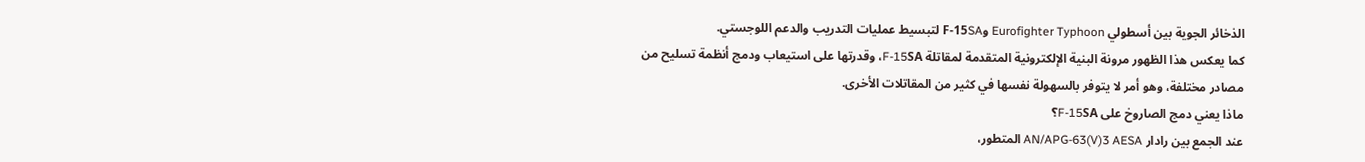الذخائر الجوية بين أسطولي Eurofighter Typhoon وF-15SA لتبسيط عمليات التدريب والدعم اللوجستي.
كما يعكس هذا الظهور مرونة البنية الإلكترونية المتقدمة لمقاتلة F-15SA، وقدرتها على استيعاب ودمج أنظمة تسليح من مصادر مختلفة، وهو أمر لا يتوفر بالسهولة نفسها في كثير من المقاتلات الأخرى.
ماذا يعني دمج الصاروخ على F-15SA؟
عند الجمع بين رادار AN/APG-63(V)3 AESA المتطور،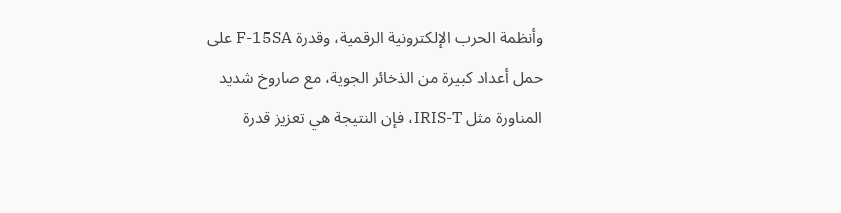وأنظمة الحرب الإلكترونية الرقمية، وقدرة F-15SA على حمل أعداد كبيرة من الذخائر الجوية، مع صاروخ شديد المناورة مثل IRIS-T، فإن النتيجة هي تعزيز قدرة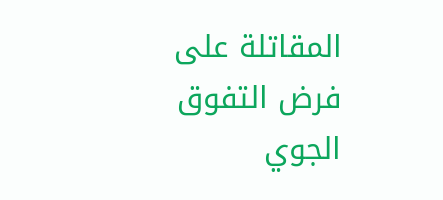المقاتلة على فرض التفوق الجوي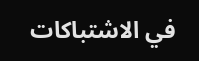في الاشتباكات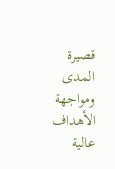قصيرة المدى ومواجهة الأهداف عالية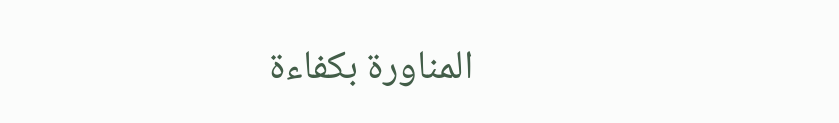المناورة بكفاءة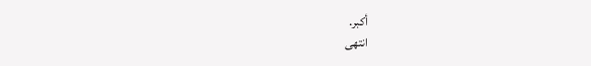أكبر.
انتهى